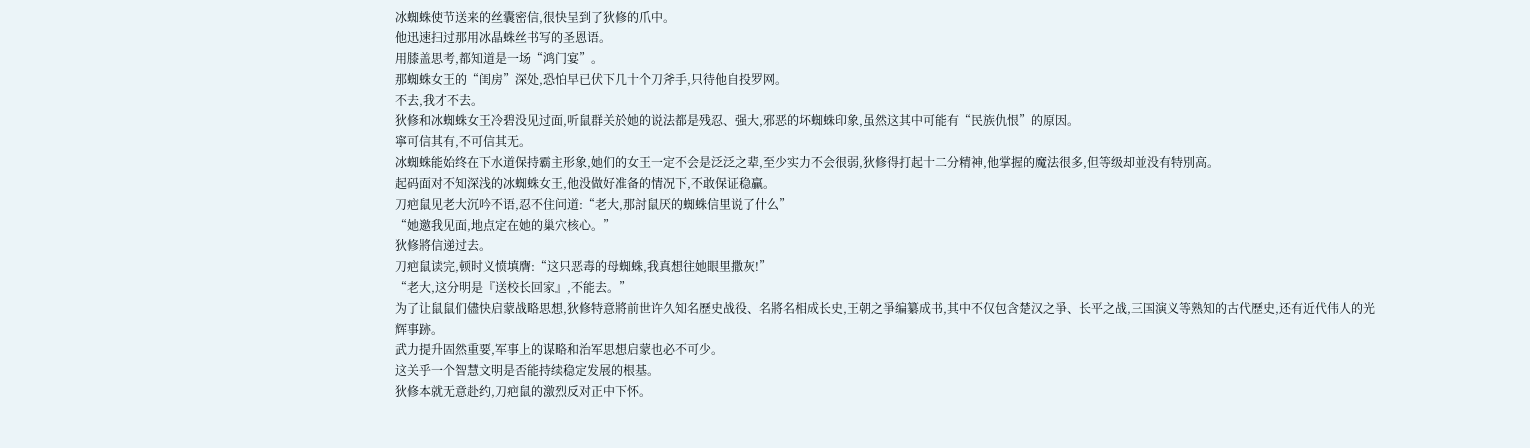冰蜘蛛使节送来的丝囊密信,很快呈到了狄修的爪中。
他迅速扫过那用冰晶蛛丝书写的圣恩语。
用膝盖思考,都知道是一场“鸿门宴”。
那蜘蛛女王的“闺房”深处,恐怕早已伏下几十个刀斧手,只待他自投罗网。
不去,我才不去。
狄修和冰蜘蛛女王冷碧没见过面,听鼠群关於她的说法都是残忍、强大,邪恶的坏蜘蛛印象,虽然这其中可能有“民族仇恨”的原因。
寧可信其有,不可信其无。
冰蜘蛛能始终在下水道保持霸主形象,她们的女王一定不会是泛泛之辈,至少实力不会很弱,狄修得打起十二分精神,他掌握的魔法很多,但等级却並没有特別高。
起码面对不知深浅的冰蜘蛛女王,他没做好准备的情况下,不敢保证稳贏。
刀疤鼠见老大沉吟不语,忍不住问道:“老大,那討鼠厌的蜘蛛信里说了什么”
“她邀我见面,地点定在她的巢穴核心。”
狄修將信递过去。
刀疤鼠读完,顿时义愤填膺:“这只恶毒的母蜘蛛,我真想往她眼里撒灰!”
“老大,这分明是『送校长回家』,不能去。”
为了让鼠鼠们儘快启蒙战略思想,狄修特意將前世许久知名歷史战役、名將名相成长史,王朝之爭编纂成书,其中不仅包含楚汉之爭、长平之战,三国演义等熟知的古代歷史,还有近代伟人的光辉事跡。
武力提升固然重要,军事上的谋略和治军思想启蒙也必不可少。
这关乎一个智慧文明是否能持续稳定发展的根基。
狄修本就无意赴约,刀疤鼠的激烈反对正中下怀。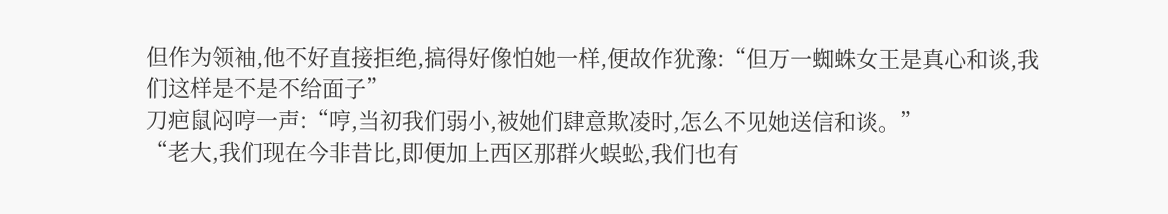但作为领袖,他不好直接拒绝,搞得好像怕她一样,便故作犹豫:“但万一蜘蛛女王是真心和谈,我们这样是不是不给面子”
刀疤鼠闷哼一声:“哼,当初我们弱小,被她们肆意欺凌时,怎么不见她送信和谈。”
“老大,我们现在今非昔比,即便加上西区那群火蜈蚣,我们也有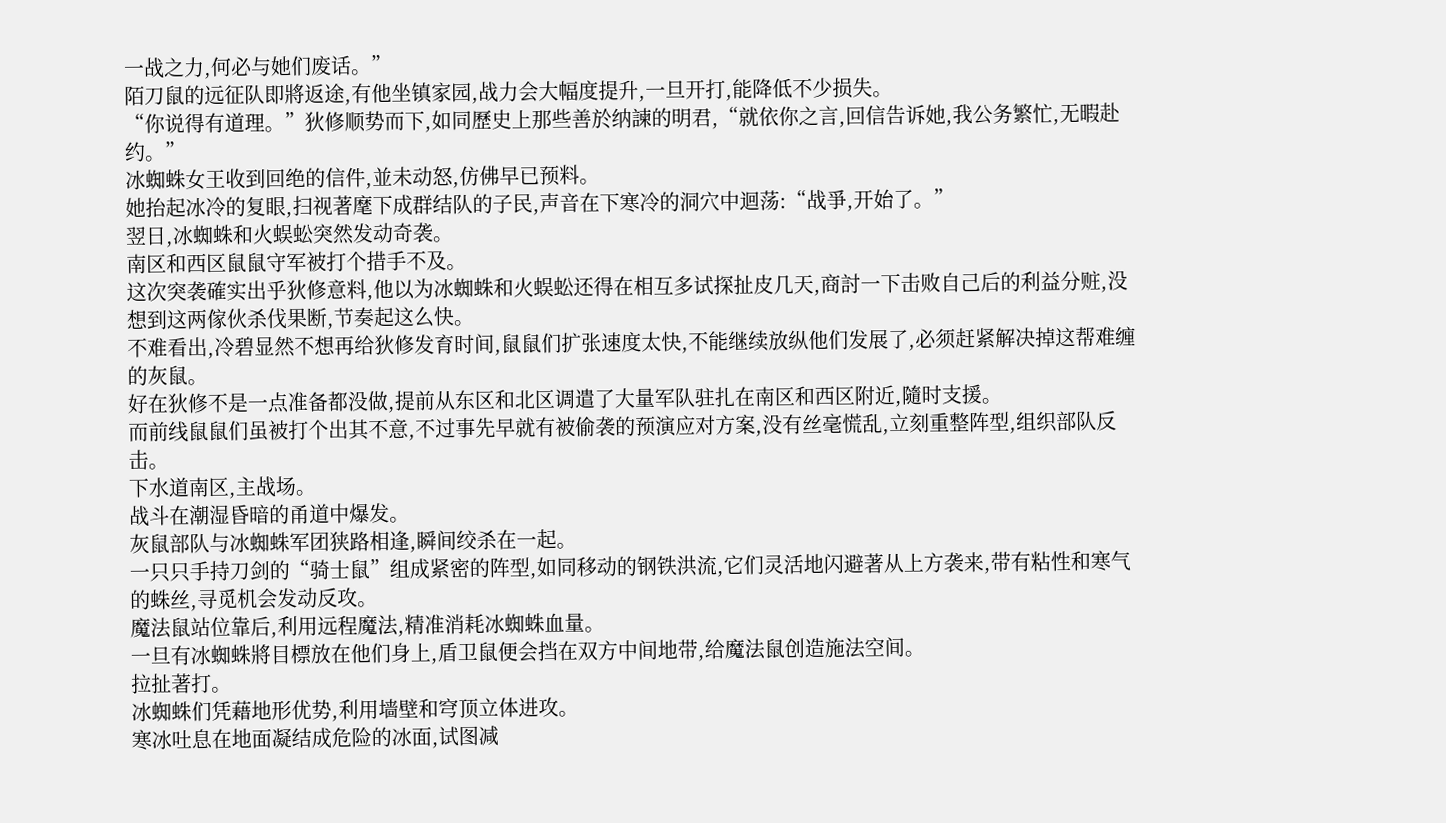一战之力,何必与她们废话。”
陌刀鼠的远征队即將返途,有他坐镇家园,战力会大幅度提升,一旦开打,能降低不少损失。
“你说得有道理。”狄修顺势而下,如同歷史上那些善於纳諫的明君,“就依你之言,回信告诉她,我公务繁忙,无暇赴约。”
冰蜘蛛女王收到回绝的信件,並未动怒,仿佛早已预料。
她抬起冰冷的复眼,扫视著麾下成群结队的子民,声音在下寒冷的洞穴中迴荡:“战爭,开始了。”
翌日,冰蜘蛛和火蜈蚣突然发动奇袭。
南区和西区鼠鼠守军被打个措手不及。
这次突袭確实出乎狄修意料,他以为冰蜘蛛和火蜈蚣还得在相互多试探扯皮几天,商討一下击败自己后的利益分赃,没想到这两傢伙杀伐果断,节奏起这么快。
不难看出,冷碧显然不想再给狄修发育时间,鼠鼠们扩张速度太快,不能继续放纵他们发展了,必须赶紧解决掉这帮难缠的灰鼠。
好在狄修不是一点准备都没做,提前从东区和北区调遣了大量军队驻扎在南区和西区附近,隨时支援。
而前线鼠鼠们虽被打个出其不意,不过事先早就有被偷袭的预演应对方案,没有丝毫慌乱,立刻重整阵型,组织部队反击。
下水道南区,主战场。
战斗在潮湿昏暗的甬道中爆发。
灰鼠部队与冰蜘蛛军团狭路相逢,瞬间绞杀在一起。
一只只手持刀剑的“骑士鼠”组成紧密的阵型,如同移动的钢铁洪流,它们灵活地闪避著从上方袭来,带有粘性和寒气的蛛丝,寻觅机会发动反攻。
魔法鼠站位靠后,利用远程魔法,精准消耗冰蜘蛛血量。
一旦有冰蜘蛛將目標放在他们身上,盾卫鼠便会挡在双方中间地带,给魔法鼠创造施法空间。
拉扯著打。
冰蜘蛛们凭藉地形优势,利用墙壁和穹顶立体进攻。
寒冰吐息在地面凝结成危险的冰面,试图减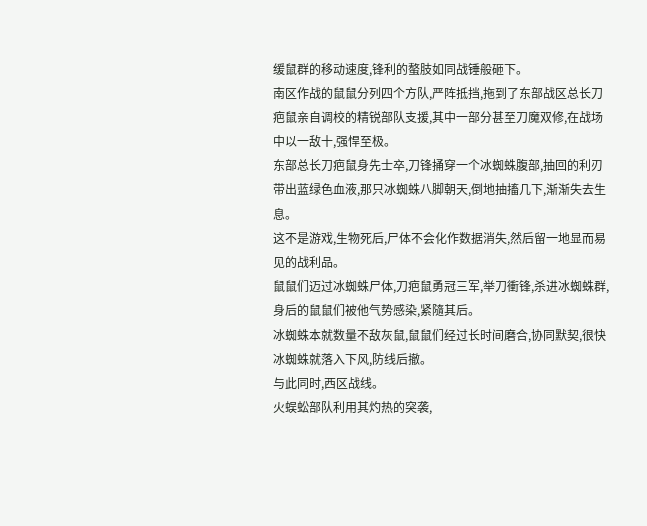缓鼠群的移动速度,锋利的螯肢如同战锤般砸下。
南区作战的鼠鼠分列四个方队,严阵抵挡,拖到了东部战区总长刀疤鼠亲自调校的精锐部队支援,其中一部分甚至刀魔双修,在战场中以一敌十,强悍至极。
东部总长刀疤鼠身先士卒,刀锋捅穿一个冰蜘蛛腹部,抽回的利刃带出蓝绿色血液,那只冰蜘蛛八脚朝天,倒地抽搐几下,渐渐失去生息。
这不是游戏,生物死后,尸体不会化作数据消失,然后留一地显而易见的战利品。
鼠鼠们迈过冰蜘蛛尸体,刀疤鼠勇冠三军,举刀衝锋,杀进冰蜘蛛群,身后的鼠鼠们被他气势感染,紧隨其后。
冰蜘蛛本就数量不敌灰鼠,鼠鼠们经过长时间磨合,协同默契,很快冰蜘蛛就落入下风,防线后撤。
与此同时,西区战线。
火蜈蚣部队利用其灼热的突袭,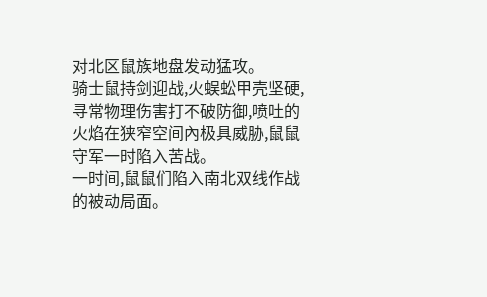对北区鼠族地盘发动猛攻。
骑士鼠持剑迎战,火蜈蚣甲壳坚硬,寻常物理伤害打不破防御,喷吐的火焰在狭窄空间內极具威胁,鼠鼠守军一时陷入苦战。
一时间,鼠鼠们陷入南北双线作战的被动局面。